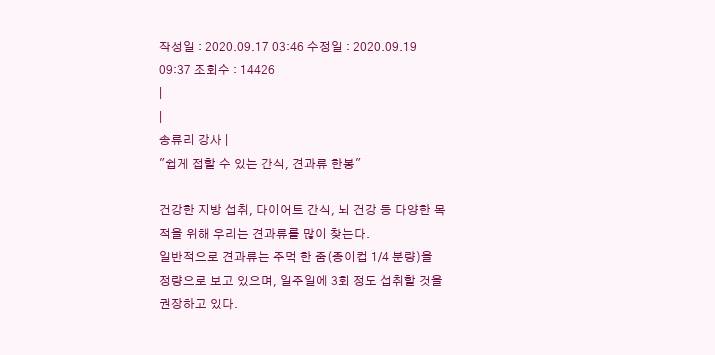작성일 : 2020.09.17 03:46 수정일 : 2020.09.19 09:37 조회수 : 14426
|
|
송류리 강사 |
"쉽게 접할 수 있는 간식, 견과류 한봉"

건강한 지방 섭취, 다이어트 간식, 뇌 건강 등 다양한 목적을 위해 우리는 견과류를 많이 찾는다.
일반적으로 견과류는 주먹 한 줌(종이컵 1/4 분량)을 정량으로 보고 있으며, 일주일에 3회 정도 섭취할 것을 권장하고 있다.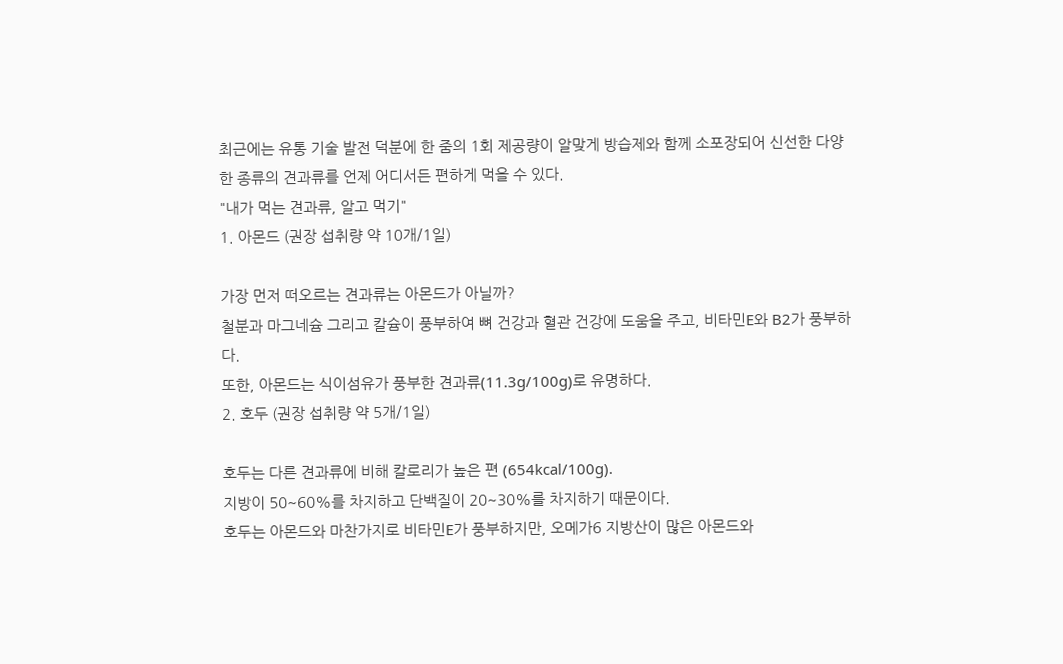최근에는 유통 기술 발전 덕분에 한 줌의 1회 제공량이 알맞게 방습제와 함께 소포장되어 신선한 다양한 종류의 견과류를 언제 어디서든 편하게 먹을 수 있다.
"내가 먹는 견과류, 알고 먹기"
1. 아몬드 (권장 섭취량 약 10개/1일)

가장 먼저 떠오르는 견과류는 아몬드가 아닐까?
철분과 마그네슘 그리고 칼슘이 풍부하여 뼈 건강과 혈관 건강에 도움을 주고, 비타민E와 B2가 풍부하다.
또한, 아몬드는 식이섬유가 풍부한 견과류(11.3g/100g)로 유명하다.
2. 호두 (권장 섭취량 약 5개/1일)

호두는 다른 견과류에 비해 칼로리가 높은 편 (654kcal/100g).
지방이 50~60%를 차지하고 단백질이 20~30%를 차지하기 때문이다.
호두는 아몬드와 마찬가지로 비타민E가 풍부하지만, 오메가6 지방산이 많은 아몬드와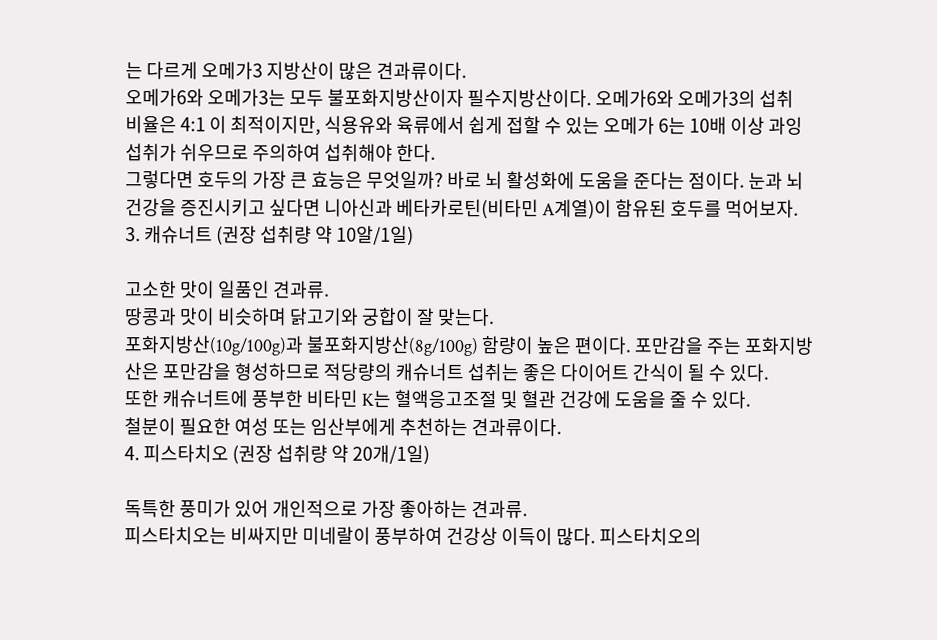는 다르게 오메가3 지방산이 많은 견과류이다.
오메가6와 오메가3는 모두 불포화지방산이자 필수지방산이다. 오메가6와 오메가3의 섭취 비율은 4:1 이 최적이지만, 식용유와 육류에서 쉽게 접할 수 있는 오메가 6는 10배 이상 과잉섭취가 쉬우므로 주의하여 섭취해야 한다.
그렇다면 호두의 가장 큰 효능은 무엇일까? 바로 뇌 활성화에 도움을 준다는 점이다. 눈과 뇌건강을 증진시키고 싶다면 니아신과 베타카로틴(비타민 A계열)이 함유된 호두를 먹어보자.
3. 캐슈너트 (권장 섭취량 약 10알/1일)

고소한 맛이 일품인 견과류.
땅콩과 맛이 비슷하며 닭고기와 궁합이 잘 맞는다.
포화지방산(10g/100g)과 불포화지방산(8g/100g) 함량이 높은 편이다. 포만감을 주는 포화지방산은 포만감을 형성하므로 적당량의 캐슈너트 섭취는 좋은 다이어트 간식이 될 수 있다.
또한 캐슈너트에 풍부한 비타민 K는 혈액응고조절 및 혈관 건강에 도움을 줄 수 있다.
철분이 필요한 여성 또는 임산부에게 추천하는 견과류이다.
4. 피스타치오 (권장 섭취량 약 20개/1일)

독특한 풍미가 있어 개인적으로 가장 좋아하는 견과류.
피스타치오는 비싸지만 미네랄이 풍부하여 건강상 이득이 많다. 피스타치오의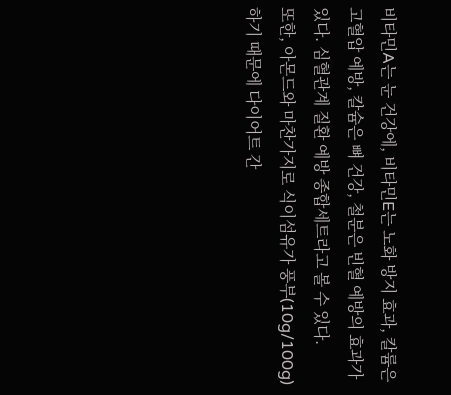비타민A는 눈 건강에, 비타민E는 노화 방지 효과, 칼륨은 고혈압 예방, 칼슘은 뼈 건강, 철분은 빈혈 예방의 효과가 있다. 심혈관계 질환 예방 종합세트라고 볼 수 있다.
또한, 아몬드와 마찬가지로 식이섬유가 풍부(10g/100g)하기 때문에 다이어트 간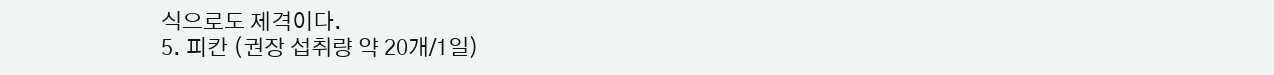식으로도 제격이다.
5. 피칸 (권장 섭취량 약 20개/1일)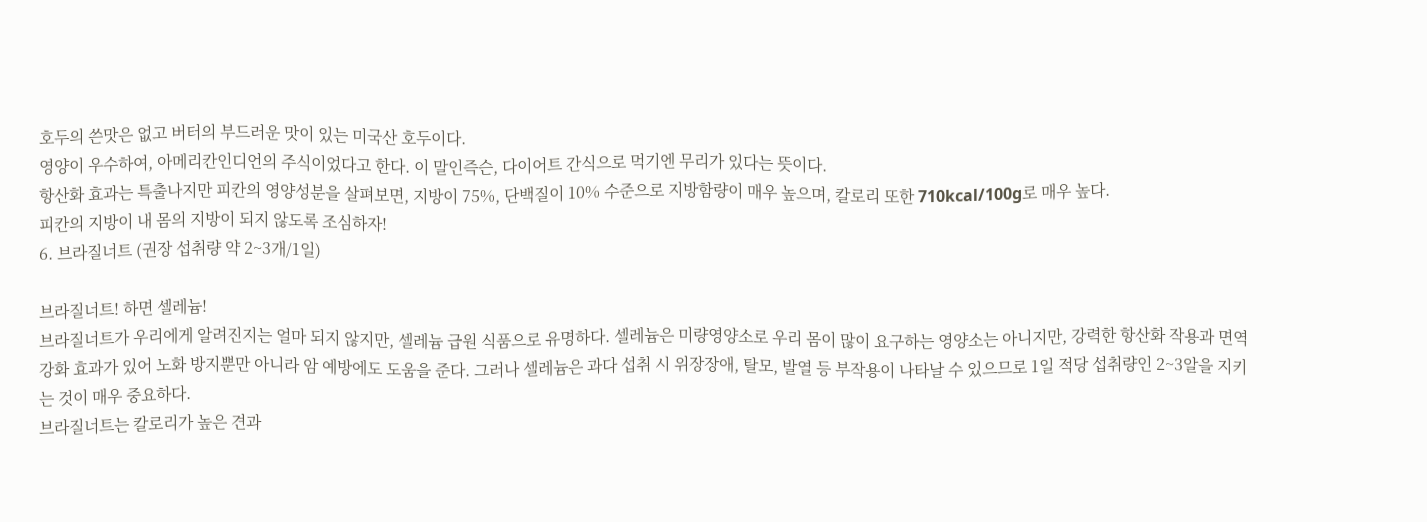호두의 쓴맛은 없고 버터의 부드러운 맛이 있는 미국산 호두이다.
영양이 우수하여, 아메리칸인디언의 주식이었다고 한다. 이 말인즉슨, 다이어트 간식으로 먹기엔 무리가 있다는 뜻이다.
항산화 효과는 특출나지만 피칸의 영양성분을 살펴보면, 지방이 75%, 단백질이 10% 수준으로 지방함량이 매우 높으며, 칼로리 또한 710kcal/100g로 매우 높다.
피칸의 지방이 내 몸의 지방이 되지 않도록 조심하자!
6. 브라질너트 (권장 섭취량 약 2~3개/1일)

브라질너트! 하면 셀레늄!
브라질너트가 우리에게 알려진지는 얼마 되지 않지만, 셀레늄 급원 식품으로 유명하다. 셀레늄은 미량영양소로 우리 몸이 많이 요구하는 영양소는 아니지만, 강력한 항산화 작용과 면역 강화 효과가 있어 노화 방지뿐만 아니라 암 예방에도 도움을 준다. 그러나 셀레늄은 과다 섭취 시 위장장애, 탈모, 발열 등 부작용이 나타날 수 있으므로 1일 적당 섭취량인 2~3알을 지키는 것이 매우 중요하다.
브라질너트는 칼로리가 높은 견과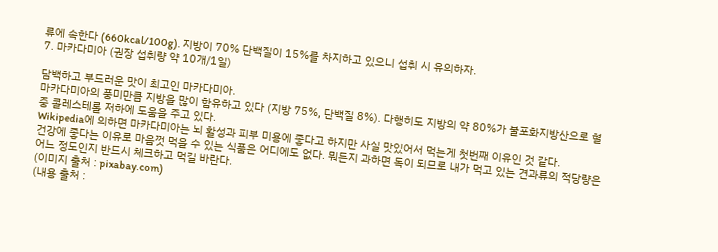류에 속한다 (660kcal/100g). 지방이 70% 단백질이 15%를 차지하고 있으니 섭취 시 유의하자.
7. 마카다미아 (권장 섭취량 약 10개/1일)

담백하고 부드러운 맛이 최고인 마카다미아.
마카다미아의 풍미만큼 지방을 많이 함유하고 있다 (지방 75%, 단백질 8%). 다행히도 지방의 약 80%가 불포화지방산으로 혈중 콜레스테롤 저하에 도움을 주고 있다.
Wikipedia에 의하면 마카다미아는 뇌 활성과 피부 미용에 좋다고 하지만 사실 맛있어서 먹는게 첫번째 이유인 것 같다.
건강에 좋다는 이유로 마음껏 먹을 수 있는 식품은 어디에도 없다. 뭐든지 과하면 독이 되므로 내가 먹고 있는 견과류의 적당량은 어느 정도인지 반드시 체크하고 먹길 바란다.
(이미지 출처 : pixabay.com)
(내용 출처 :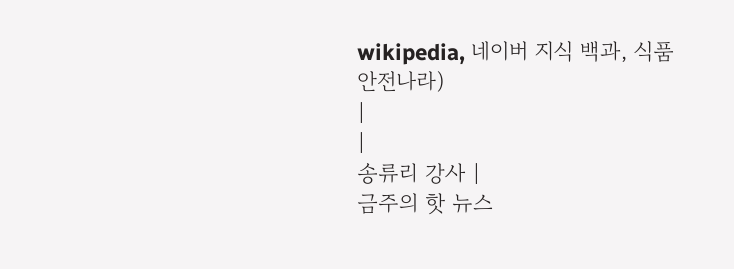wikipedia, 네이버 지식 백과, 식품안전나라)
|
|
송류리 강사 |
금주의 핫 뉴스